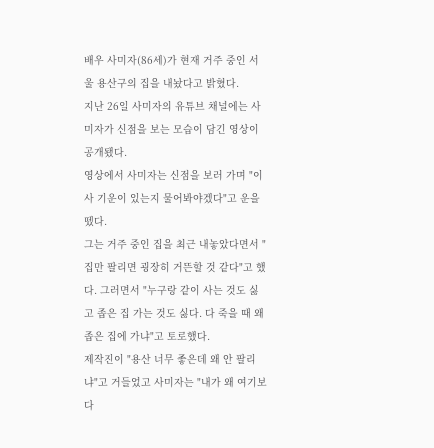배우 사미자(86세)가 현재 거주 중인 서울 용산구의 집을 내놨다고 밝혔다.
지난 26일 사미자의 유튜브 채널에는 사미자가 신점을 보는 모습이 담긴 영상이 공개됐다.
영상에서 사미자는 신점을 보러 가며 "이사 기운이 있는지 물어봐야겠다"고 운을 뗐다.
그는 거주 중인 집을 최근 내놓았다면서 "집만 팔리면 굉장히 거뜬할 것 같다"고 했다. 그러면서 "누구랑 같이 사는 것도 싫고 좁은 집 가는 것도 싫다. 다 죽을 때 왜 좁은 집에 가냐"고 토로했다.
제작진이 "용산 너무 좋은데 왜 안 팔리냐"고 거들었고 사미자는 "내가 왜 여기보다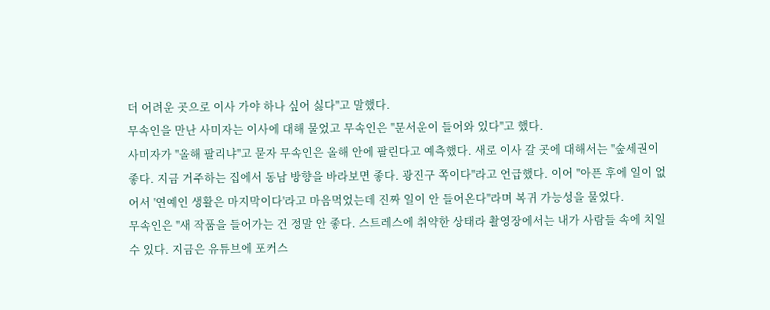더 어려운 곳으로 이사 가야 하나 싶어 싫다"고 말했다.
무속인을 만난 사미자는 이사에 대해 물었고 무속인은 "문서운이 들어와 있다"고 했다.
사미자가 "올해 팔리냐"고 묻자 무속인은 올해 안에 팔린다고 예측했다. 새로 이사 갈 곳에 대해서는 "숲세권이 좋다. 지금 거주하는 집에서 동남 방향을 바라보면 좋다. 광진구 쪽이다"라고 언급했다. 이어 "아픈 후에 일이 없어서 '연예인 생활은 마지막이다'라고 마음먹었는데 진짜 일이 안 들어온다"라며 복귀 가능성을 물었다.
무속인은 "새 작품을 들어가는 건 정말 안 좋다. 스트레스에 취약한 상태라 촬영장에서는 내가 사람들 속에 치일 수 있다. 지금은 유튜브에 포커스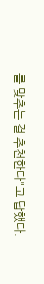를 맞추는 걸 추천한다"고 답했다.